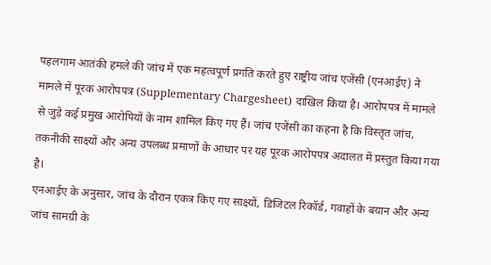पहलगाम आतंकी हमले की जांच में एक महत्वपूर्ण प्रगति करते हुए राष्ट्रीय जांच एजेंसी (एनआईए) ने मामले में पूरक आरोपपत्र (Supplementary Chargesheet) दाखिल किया है। आरोपपत्र में मामले से जुड़े कई प्रमुख आरोपियों के नाम शामिल किए गए हैं। जांच एजेंसी का कहना है कि विस्तृत जांच, तकनीकी साक्ष्यों और अन्य उपलब्ध प्रमाणों के आधार पर यह पूरक आरोपपत्र अदालत में प्रस्तुत किया गया है।
एनआईए के अनुसार, जांच के दौरान एकत्र किए गए साक्ष्यों, डिजिटल रिकॉर्ड, गवाहों के बयान और अन्य जांच सामग्री के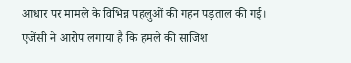आधार पर मामले के विभिन्न पहलुओं की गहन पड़ताल की गई। एजेंसी ने आरोप लगाया है कि हमले की साजिश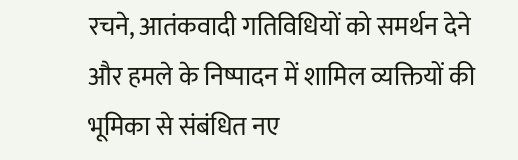रचने, आतंकवादी गतिविधियों को समर्थन देने और हमले के निष्पादन में शामिल व्यक्तियों की भूमिका से संबंधित नए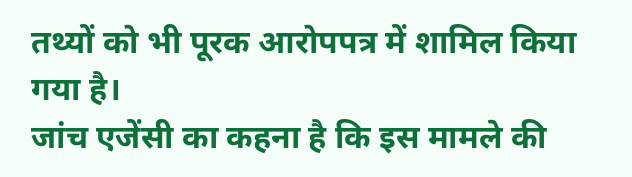तथ्यों को भी पूरक आरोपपत्र में शामिल किया गया है।
जांच एजेंसी का कहना है कि इस मामले की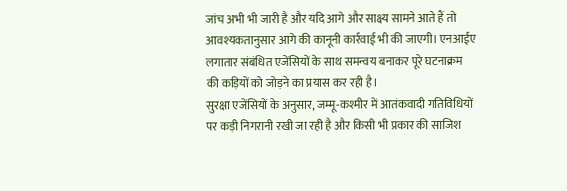जांच अभी भी जारी है और यदि आगे और साक्ष्य सामने आते हैं तो आवश्यकतानुसार आगे की कानूनी कार्रवाई भी की जाएगी। एनआईए लगातार संबंधित एजेंसियों के साथ समन्वय बनाकर पूरे घटनाक्रम की कड़ियों को जोड़ने का प्रयास कर रही है।
सुरक्षा एजेंसियों के अनुसार, जम्मू-कश्मीर में आतंकवादी गतिविधियों पर कड़ी निगरानी रखी जा रही है और किसी भी प्रकार की साजिश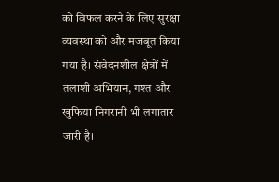को विफल करने के लिए सुरक्षा व्यवस्था को और मजबूत किया गया है। संवेदनशील क्षेत्रों में तलाशी अभियान, गश्त और खुफिया निगरानी भी लगातार जारी है।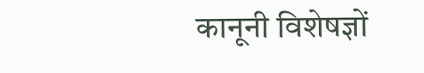कानूनी विशेषज्ञों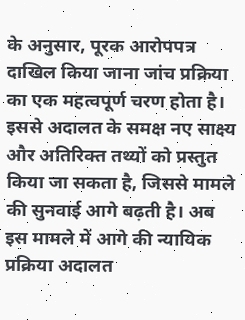के अनुसार, पूरक आरोपपत्र दाखिल किया जाना जांच प्रक्रिया का एक महत्वपूर्ण चरण होता है। इससे अदालत के समक्ष नए साक्ष्य और अतिरिक्त तथ्यों को प्रस्तुत किया जा सकता है, जिससे मामले की सुनवाई आगे बढ़ती है। अब इस मामले में आगे की न्यायिक प्रक्रिया अदालत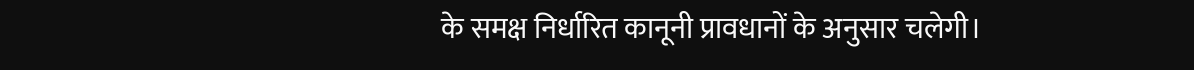के समक्ष निर्धारित कानूनी प्रावधानों के अनुसार चलेगी।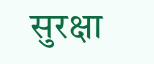सुरक्षा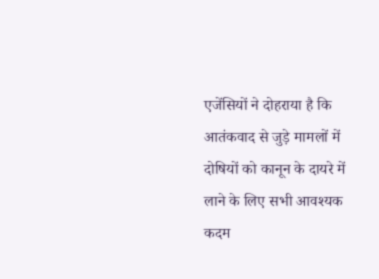एजेंसियों ने दोहराया है कि आतंकवाद से जुड़े मामलों में दोषियों को कानून के दायरे में लाने के लिए सभी आवश्यक कदम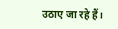उठाए जा रहे हैं।